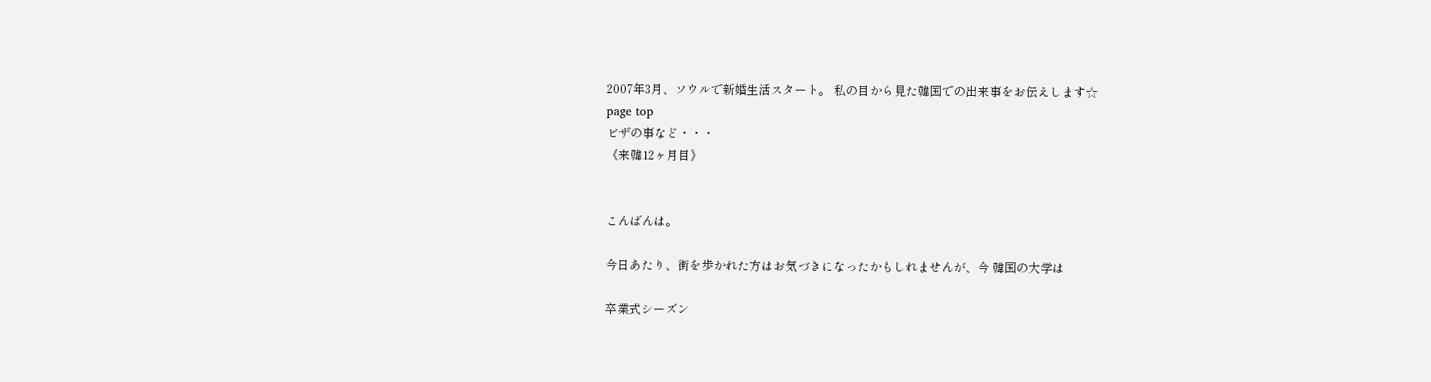2007年3月、ソウルで新婚生活スタート。 私の目から見た韓国での出来事をお伝えします☆
page top
ビザの事など・・・
《来韓12ヶ月目》


こんばんは。

今日あたり、街を歩かれた方はお気づきになったかもしれませんが、今 韓国の大学は

卒業式シーズン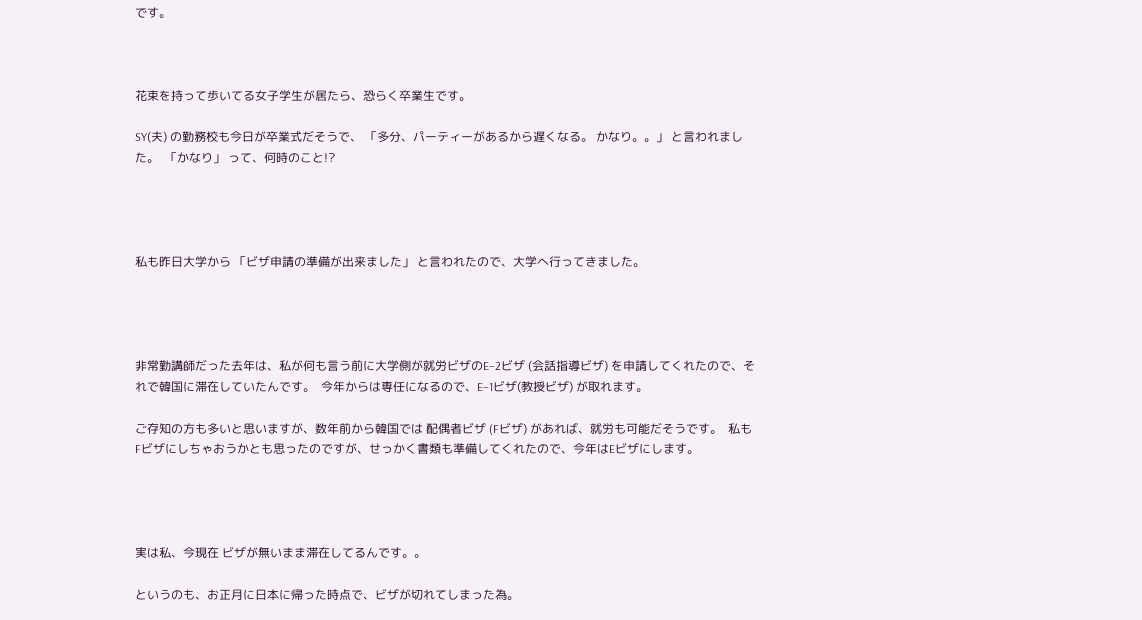です。



花束を持って歩いてる女子学生が居たら、恐らく卒業生です。

SY(夫) の勤務校も今日が卒業式だそうで、 「多分、パーティーがあるから遅くなる。 かなり。。」 と言われました。  「かなり」 って、何時のこと!?




私も昨日大学から 「ビザ申請の準備が出来ました」 と言われたので、大学へ行ってきました。




非常勤講師だった去年は、私が何も言う前に大学側が就労ビザのE−2ビザ (会話指導ビザ) を申請してくれたので、それで韓国に滞在していたんです。  今年からは専任になるので、E−1ビザ(教授ビザ) が取れます。

ご存知の方も多いと思いますが、数年前から韓国では 配偶者ビザ (Fビザ) があれば、就労も可能だそうです。  私もFビザにしちゃおうかとも思ったのですが、せっかく書類も準備してくれたので、今年はEビザにします。




実は私、今現在 ビザが無いまま滞在してるんです。。

というのも、お正月に日本に帰った時点で、ビザが切れてしまった為。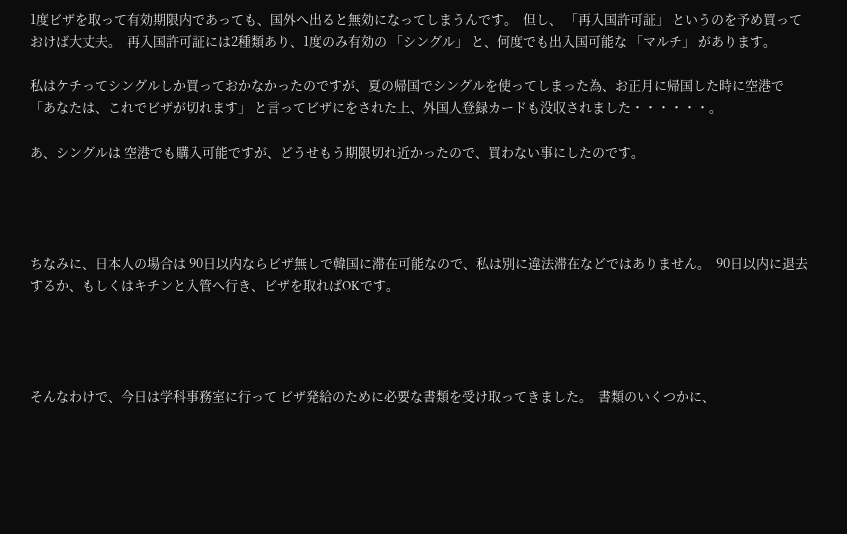1度ビザを取って有効期限内であっても、国外へ出ると無効になってしまうんです。  但し、 「再入国許可証」 というのを予め買っておけば大丈夫。  再入国許可証には2種類あり、1度のみ有効の 「シングル」 と、何度でも出入国可能な 「マルチ」 があります。

私はケチってシングルしか買っておかなかったのですが、夏の帰国でシングルを使ってしまった為、お正月に帰国した時に空港で 「あなたは、これでビザが切れます」 と言ってビザにをされた上、外国人登録カードも没収されました・・・・・・。

あ、シングルは 空港でも購入可能ですが、どうせもう期限切れ近かったので、買わない事にしたのです。




ちなみに、日本人の場合は 90日以内ならビザ無しで韓国に滞在可能なので、私は別に違法滞在などではありません。  90日以内に退去するか、もしくはキチンと入管へ行き、ビザを取ればOKです。




そんなわけで、今日は学科事務室に行って ビザ発給のために必要な書類を受け取ってきました。  書類のいくつかに、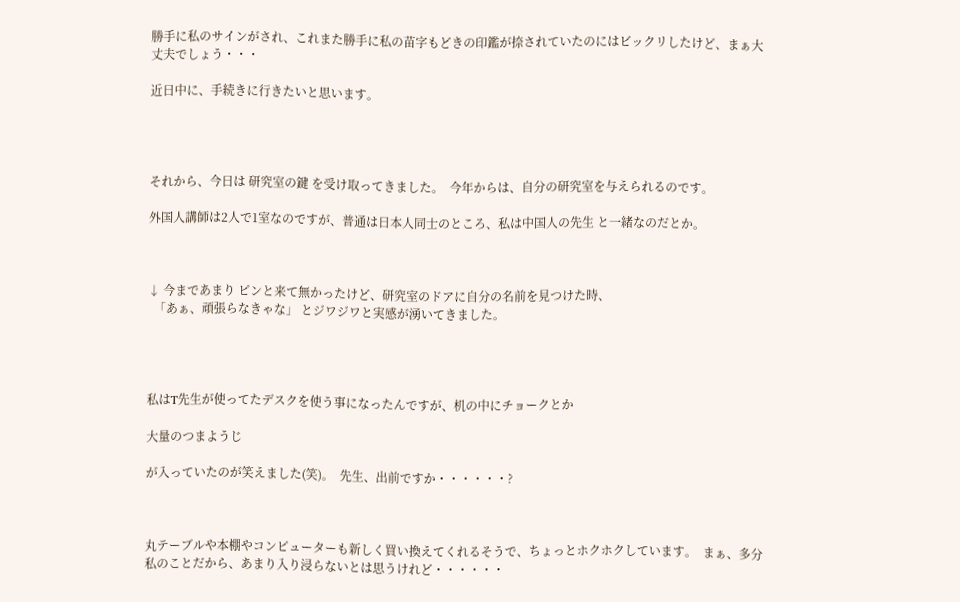勝手に私のサインがされ、これまた勝手に私の苗字もどきの印鑑が捺されていたのにはビックリしたけど、まぁ大丈夫でしょう・・・

近日中に、手続きに行きたいと思います。




それから、今日は 研究室の鍵 を受け取ってきました。  今年からは、自分の研究室を与えられるのです。

外国人講師は2人で1室なのですが、普通は日本人同士のところ、私は中国人の先生 と一緒なのだとか。



↓ 今まであまり ピンと来て無かったけど、研究室のドアに自分の名前を見つけた時、
  「あぁ、頑張らなきゃな」 とジワジワと実感が湧いてきました。




私はT先生が使ってたデスクを使う事になったんですが、机の中にチョークとか

大量のつまようじ

が入っていたのが笑えました(笑)。  先生、出前ですか・・・・・・?



丸テーブルや本棚やコンピューターも新しく買い換えてくれるそうで、ちょっとホクホクしています。  まぁ、多分私のことだから、あまり入り浸らないとは思うけれど・・・・・・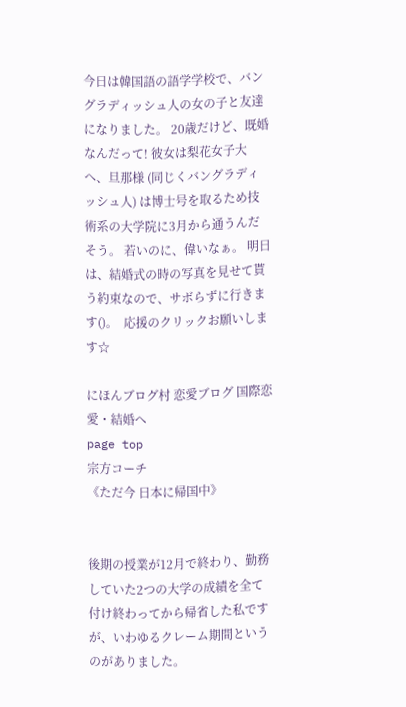今日は韓国語の語学学校で、バングラディッシュ人の女の子と友達になりました。 20歳だけど、既婚なんだって! 彼女は梨花女子大へ、旦那様 (同じくバングラディッシュ人) は博士号を取るため技術系の大学院に3月から通うんだそう。 若いのに、偉いなぁ。 明日は、結婚式の時の写真を見せて貰う約束なので、サボらずに行きます()。  応援のクリックお願いします☆

にほんブログ村 恋愛ブログ 国際恋愛・結婚へ
page top
宗方コーチ
《ただ今 日本に帰国中》


後期の授業が12月で終わり、勤務していた2つの大学の成績を全て付け終わってから帰省した私ですが、いわゆるクレーム期間というのがありました。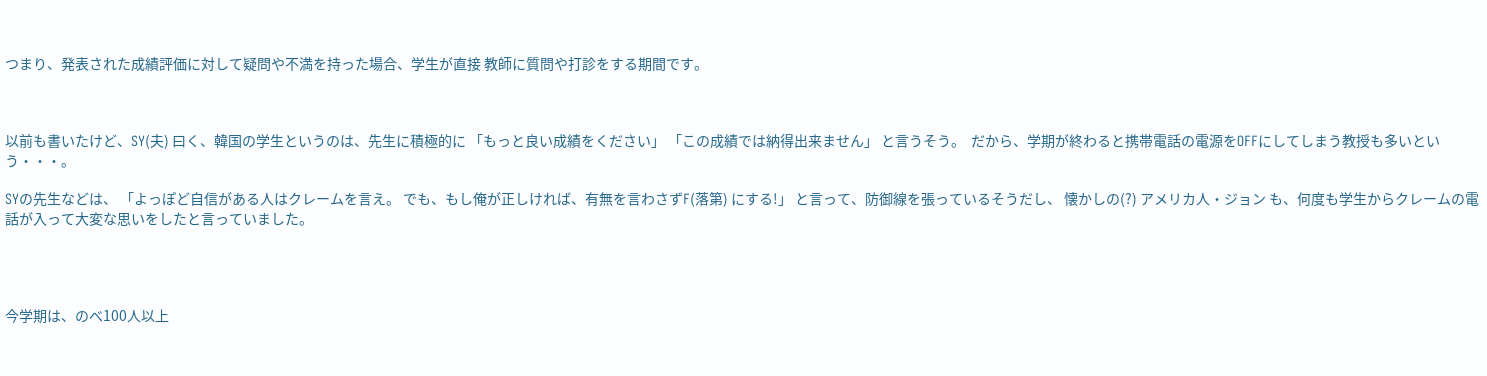つまり、発表された成績評価に対して疑問や不満を持った場合、学生が直接 教師に質問や打診をする期間です。



以前も書いたけど、SY(夫) 曰く、韓国の学生というのは、先生に積極的に 「もっと良い成績をください」 「この成績では納得出来ません」 と言うそう。  だから、学期が終わると携帯電話の電源をOFFにしてしまう教授も多いという・・・。

SYの先生などは、 「よっぽど自信がある人はクレームを言え。 でも、もし俺が正しければ、有無を言わさずF(落第) にする!」 と言って、防御線を張っているそうだし、 懐かしの(?) アメリカ人・ジョン も、何度も学生からクレームの電話が入って大変な思いをしたと言っていました。




今学期は、のべ100人以上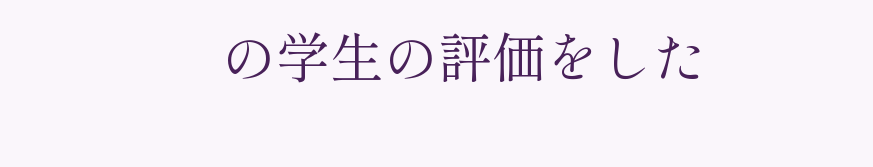の学生の評価をした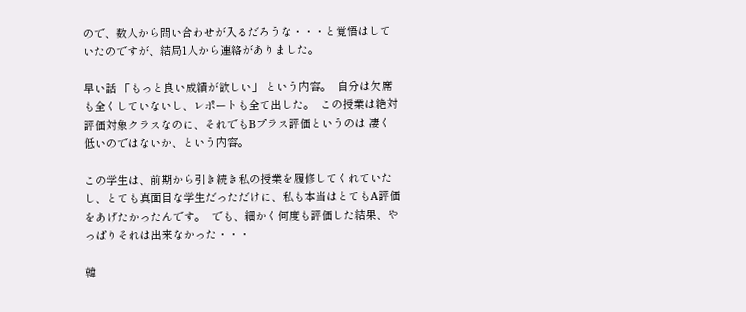ので、数人から問い合わせが入るだろうな・・・と覚悟はしていたのですが、結局1人から連絡がありました。

早い話 「もっと良い成績が欲しい」 という内容。  自分は欠席も全くしていないし、レポートも全て出した。  この授業は絶対評価対象クラスなのに、それでもBプラス評価というのは 凄く低いのではないか、という内容。

この学生は、前期から引き続き私の授業を履修してくれていたし、とても真面目な学生だっただけに、私も本当はとてもA評価をあげたかったんです。  でも、細かく何度も評価した結果、やっぱりそれは出来なかった・・・

韓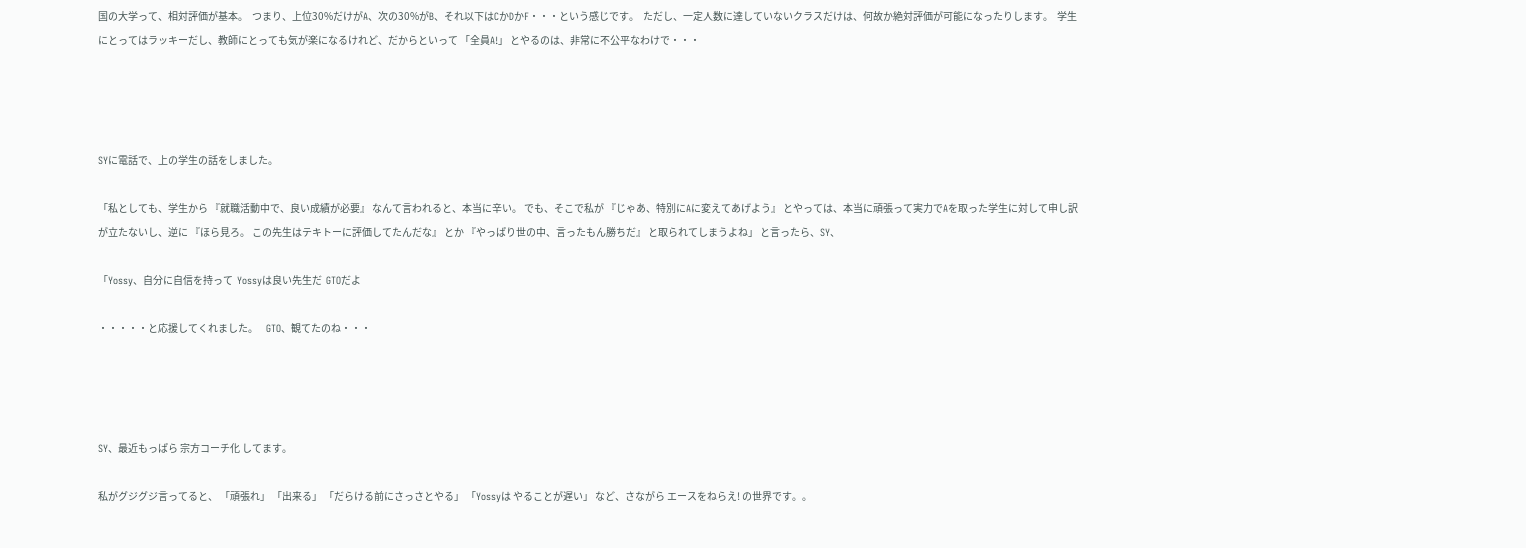国の大学って、相対評価が基本。  つまり、上位30%だけがA、次の30%がB、それ以下はCかDかF・・・という感じです。  ただし、一定人数に達していないクラスだけは、何故か絶対評価が可能になったりします。  学生にとってはラッキーだし、教師にとっても気が楽になるけれど、だからといって 「全員A!」 とやるのは、非常に不公平なわけで・・・




SYに電話で、上の学生の話をしました。

「私としても、学生から 『就職活動中で、良い成績が必要』 なんて言われると、本当に辛い。 でも、そこで私が 『じゃあ、特別にAに変えてあげよう』 とやっては、本当に頑張って実力でAを取った学生に対して申し訳が立たないし、逆に 『ほら見ろ。 この先生はテキトーに評価してたんだな』 とか 『やっぱり世の中、言ったもん勝ちだ』 と取られてしまうよね」 と言ったら、SY、

「Yossy、自分に自信を持って  Yossyは良い先生だ  GTOだよ

・・・・・と応援してくれました。    GTO、観てたのね・・・




SY、最近もっぱら 宗方コーチ化 してます。

私がグジグジ言ってると、 「頑張れ」 「出来る」 「だらける前にさっさとやる」 「Yossyは やることが遅い」 など、さながら エースをねらえ! の世界です。。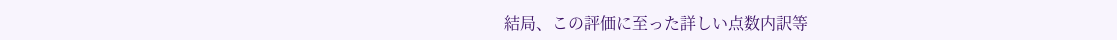結局、この評価に至った詳しい点数内訳等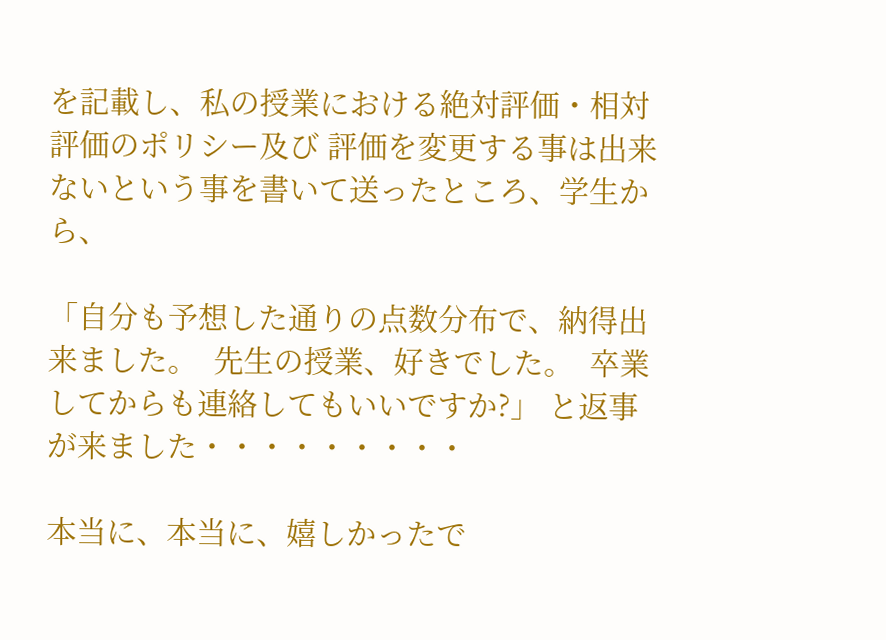を記載し、私の授業における絶対評価・相対評価のポリシー及び 評価を変更する事は出来ないという事を書いて送ったところ、学生から、

「自分も予想した通りの点数分布で、納得出来ました。  先生の授業、好きでした。  卒業してからも連絡してもいいですか?」 と返事が来ました・・・・・・・・・

本当に、本当に、嬉しかったで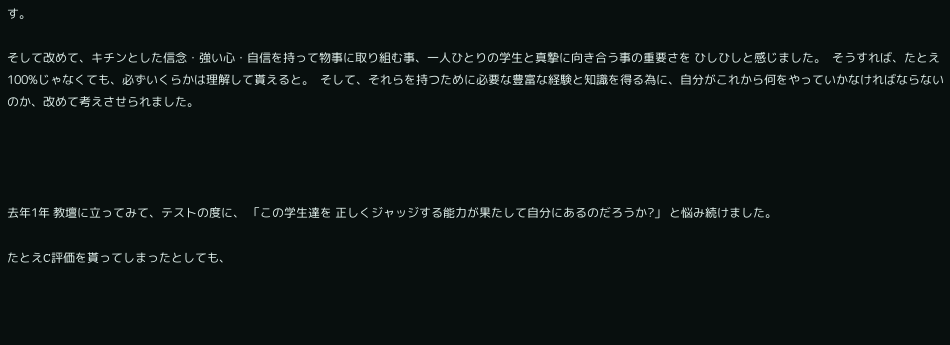す。

そして改めて、キチンとした信念・強い心・自信を持って物事に取り組む事、一人ひとりの学生と真摯に向き合う事の重要さを ひしひしと感じました。  そうすれば、たとえ100%じゃなくても、必ずいくらかは理解して貰えると。  そして、それらを持つために必要な豊富な経験と知識を得る為に、自分がこれから何をやっていかなければならないのか、改めて考えさせられました。




去年1年 教壇に立ってみて、テストの度に、 「この学生達を 正しくジャッジする能力が果たして自分にあるのだろうか?」 と悩み続けました。

たとえC評価を貰ってしまったとしても、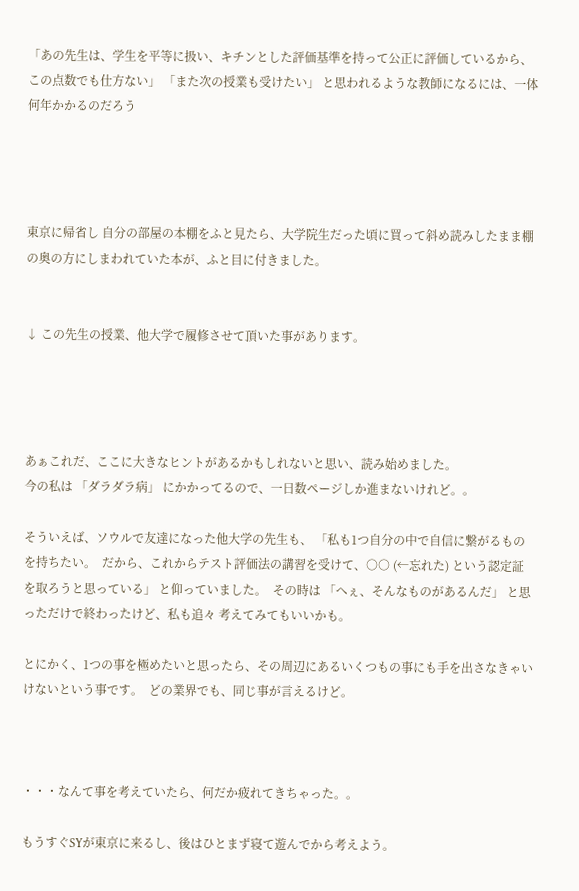「あの先生は、学生を平等に扱い、キチンとした評価基準を持って公正に評価しているから、この点数でも仕方ない」 「また次の授業も受けたい」 と思われるような教師になるには、一体何年かかるのだろう




東京に帰省し 自分の部屋の本棚をふと見たら、大学院生だった頃に買って斜め読みしたまま棚の奥の方にしまわれていた本が、ふと目に付きました。


↓ この先生の授業、他大学で履修させて頂いた事があります。




あぁこれだ、ここに大きなヒントがあるかもしれないと思い、読み始めました。
今の私は 「ダラダラ病」 にかかってるので、一日数ページしか進まないけれど。。

そういえば、ソウルで友達になった他大学の先生も、 「私も1つ自分の中で自信に繋がるものを持ちたい。  だから、これからテスト評価法の講習を受けて、○○ (←忘れた) という認定証を取ろうと思っている」 と仰っていました。  その時は 「へぇ、そんなものがあるんだ」 と思っただけで終わったけど、私も追々 考えてみてもいいかも。

とにかく、1つの事を極めたいと思ったら、その周辺にあるいくつもの事にも手を出さなきゃいけないという事です。  どの業界でも、同じ事が言えるけど。



・・・なんて事を考えていたら、何だか疲れてきちゃった。。

もうすぐSYが東京に来るし、後はひとまず寝て遊んでから考えよう。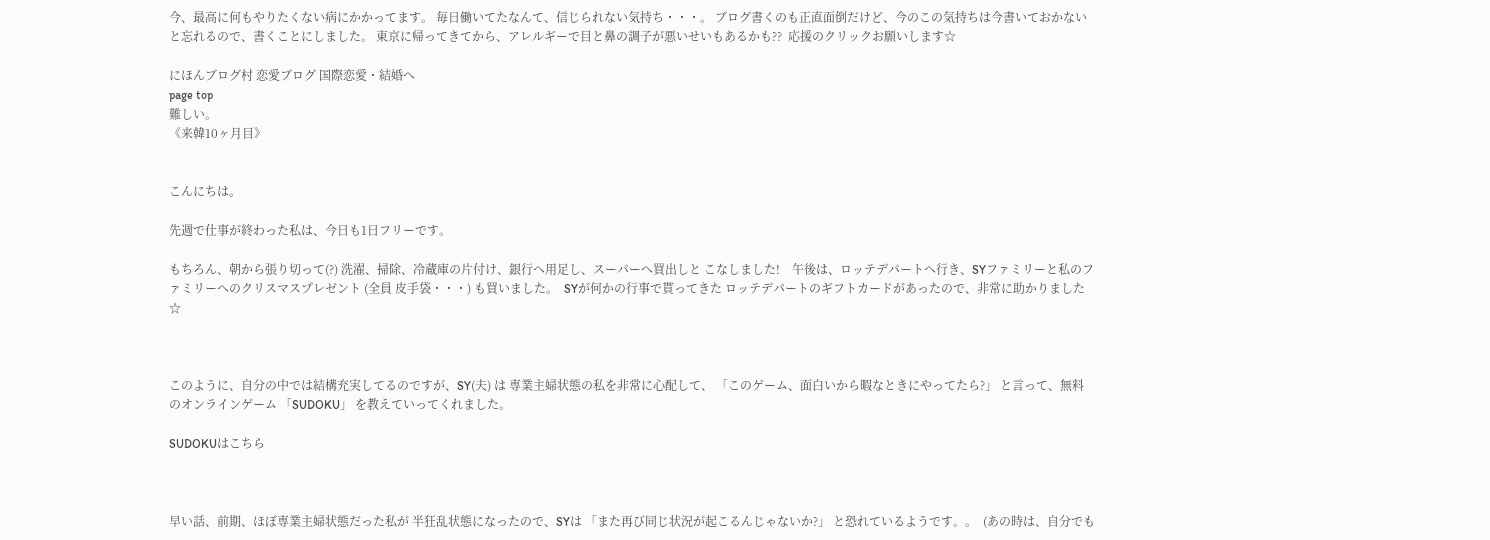今、最高に何もやりたくない病にかかってます。 毎日働いてたなんて、信じられない気持ち・・・。 ブログ書くのも正直面倒だけど、今のこの気持ちは今書いておかないと忘れるので、書くことにしました。 東京に帰ってきてから、アレルギーで目と鼻の調子が悪いせいもあるかも??  応援のクリックお願いします☆

にほんブログ村 恋愛ブログ 国際恋愛・結婚へ
page top
難しい。
《来韓10ヶ月目》


こんにちは。

先週で仕事が終わった私は、今日も1日フリーです。

もちろん、朝から張り切って(?) 洗濯、掃除、冷蔵庫の片付け、銀行へ用足し、スーパーへ買出しと こなしました!    午後は、ロッテデパートへ行き、SYファミリーと私のファミリーへのクリスマスプレゼント (全員 皮手袋・・・) も買いました。  SYが何かの行事で貰ってきた ロッテデパートのギフトカードがあったので、非常に助かりました☆



このように、自分の中では結構充実してるのですが、SY(夫) は 専業主婦状態の私を非常に心配して、 「このゲーム、面白いから暇なときにやってたら?」 と言って、無料のオンラインゲーム 「SUDOKU」 を教えていってくれました。

SUDOKUはこちら



早い話、前期、ほぼ専業主婦状態だった私が 半狂乱状態になったので、SYは 「また再び同じ状況が起こるんじゃないか?」 と恐れているようです。。  (あの時は、自分でも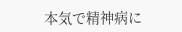本気で精神病に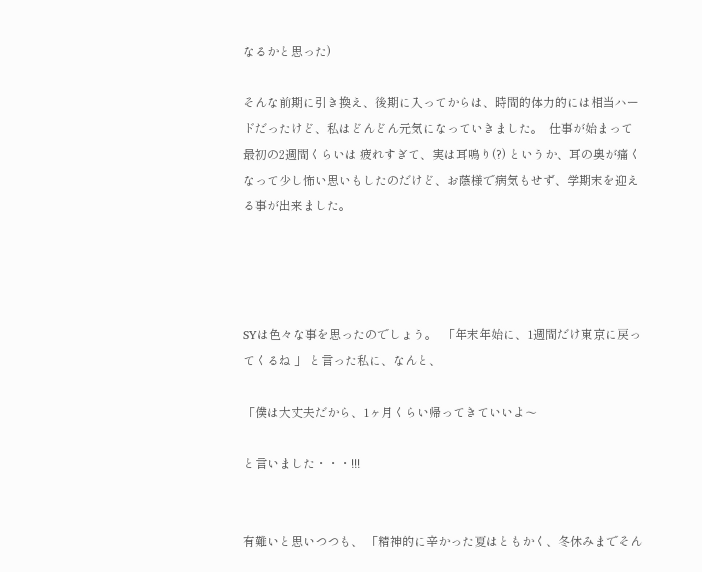なるかと思った)

そんな前期に引き換え、後期に入ってからは、時間的体力的には相当ハードだったけど、私はどんどん元気になっていきました。  仕事が始まって最初の2週間くらいは 疲れすぎて、実は耳鳴り(?) というか、耳の奥が痛くなって少し怖い思いもしたのだけど、お蔭様で病気もせず、学期末を迎える事が出来ました。




SYは色々な事を思ったのでしょう。  「年末年始に、1週間だけ東京に戻ってくるね 」 と言った私に、なんと、

「僕は大丈夫だから、1ヶ月くらい帰ってきていいよ〜

と言いました・・・!!!


有難いと思いつつも、 「精神的に辛かった夏はともかく、冬休みまでそん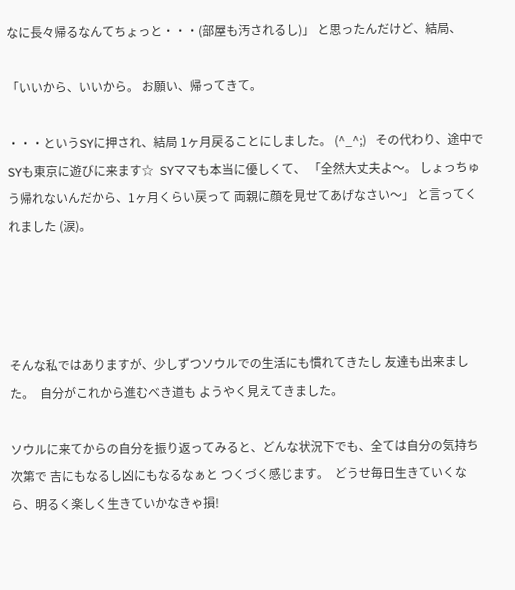なに長々帰るなんてちょっと・・・(部屋も汚されるし)」 と思ったんだけど、結局、

「いいから、いいから。 お願い、帰ってきて。

・・・というSYに押され、結局 1ヶ月戻ることにしました。 (^_^;)   その代わり、途中でSYも東京に遊びに来ます☆  SYママも本当に優しくて、 「全然大丈夫よ〜。 しょっちゅう帰れないんだから、1ヶ月くらい戻って 両親に顔を見せてあげなさい〜」 と言ってくれました (涙)。




そんな私ではありますが、少しずつソウルでの生活にも慣れてきたし 友達も出来ました。  自分がこれから進むべき道も ようやく見えてきました。

ソウルに来てからの自分を振り返ってみると、どんな状況下でも、全ては自分の気持ち次第で 吉にもなるし凶にもなるなぁと つくづく感じます。  どうせ毎日生きていくなら、明るく楽しく生きていかなきゃ損!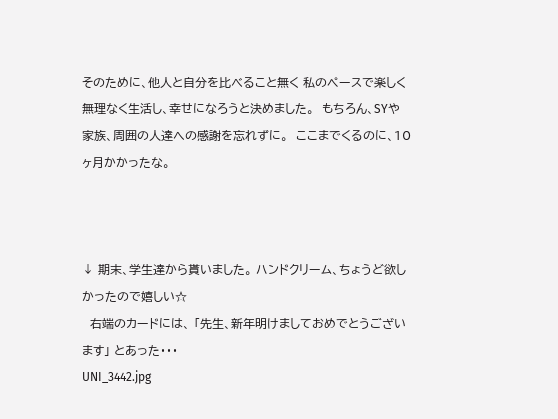そのために、他人と自分を比べること無く 私のペースで楽しく無理なく生活し、幸せになろうと決めました。  もちろん、SYや家族、周囲の人達への感謝を忘れずに。  ここまでくるのに、10ヶ月かかったな。



↓ 期末、学生達から貰いました。 ハンドクリーム、ちょうど欲しかったので嬉しい☆
  右端のカードには、 「先生、新年明けましておめでとうございます」 とあった・・・
UNI_3442.jpg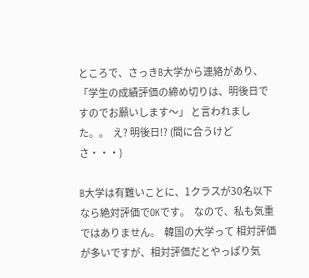ところで、さっきB大学から連絡があり、 「学生の成績評価の締め切りは、明後日ですのでお願いします〜」 と言われました。。  え? 明後日!? (間に合うけどさ・・・)

B大学は有難いことに、1クラスが30名以下なら絶対評価でOKです。  なので、私も気重ではありません。  韓国の大学って 相対評価が多いですが、相対評価だとやっぱり気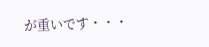が重いです・・・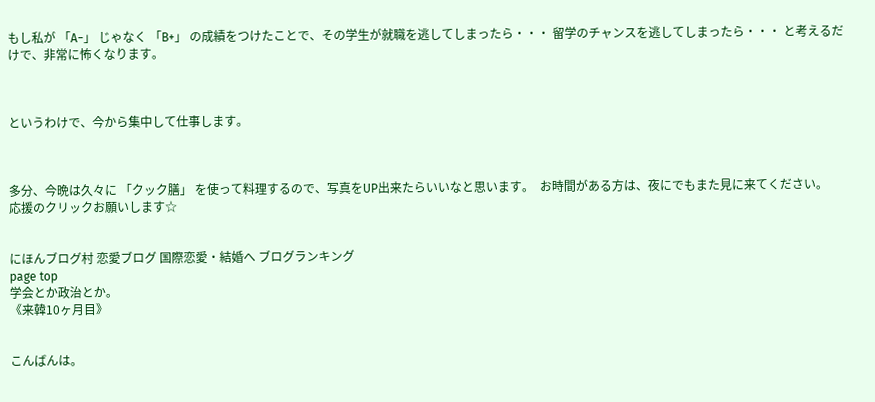もし私が 「A−」 じゃなく 「B+」 の成績をつけたことで、その学生が就職を逃してしまったら・・・ 留学のチャンスを逃してしまったら・・・ と考えるだけで、非常に怖くなります。



というわけで、今から集中して仕事します。



多分、今晩は久々に 「クック膳」 を使って料理するので、写真をUP出来たらいいなと思います。  お時間がある方は、夜にでもまた見に来てください。
応援のクリックお願いします☆


にほんブログ村 恋愛ブログ 国際恋愛・結婚へ ブログランキング
page top
学会とか政治とか。
《来韓10ヶ月目》


こんばんは。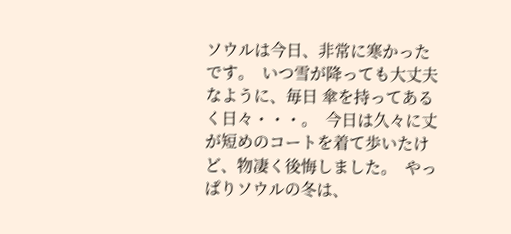ソウルは今日、非常に寒かったです。  いつ雪が降っても大丈夫なように、毎日 傘を持ってあるく日々・・・。  今日は久々に丈が短めのコートを着て歩いたけど、物凄く後悔しました。  やっぱりソウルの冬は、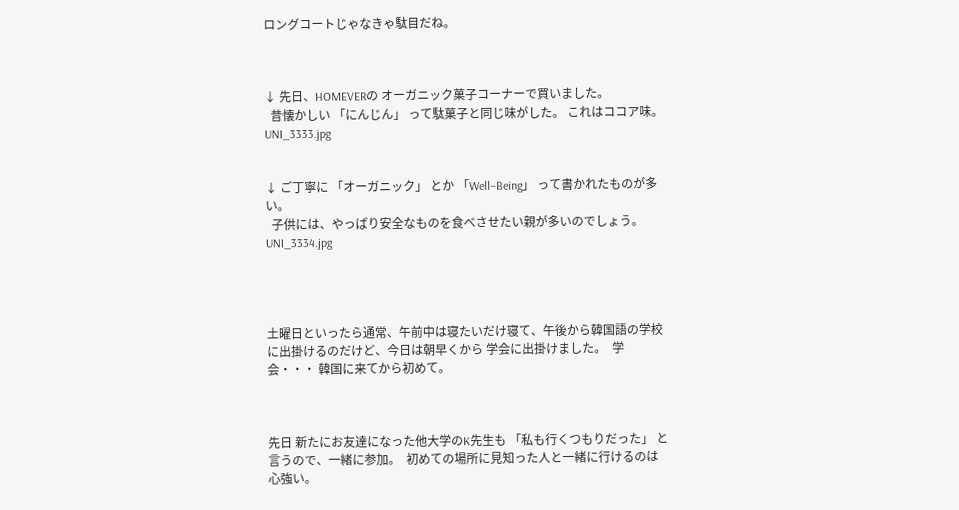ロングコートじゃなきゃ駄目だね。



↓ 先日、HOMEVERの オーガニック菓子コーナーで買いました。
  昔懐かしい 「にんじん」 って駄菓子と同じ味がした。 これはココア味。
UNI_3333.jpg


↓ ご丁寧に 「オーガニック」 とか 「Well−Being」 って書かれたものが多い。
  子供には、やっぱり安全なものを食べさせたい親が多いのでしょう。
UNI_3334.jpg




土曜日といったら通常、午前中は寝たいだけ寝て、午後から韓国語の学校に出掛けるのだけど、今日は朝早くから 学会に出掛けました。  学会・・・ 韓国に来てから初めて。



先日 新たにお友達になった他大学のK先生も 「私も行くつもりだった」 と言うので、一緒に参加。  初めての場所に見知った人と一緒に行けるのは 心強い。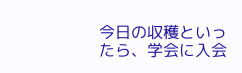今日の収穫といったら、学会に入会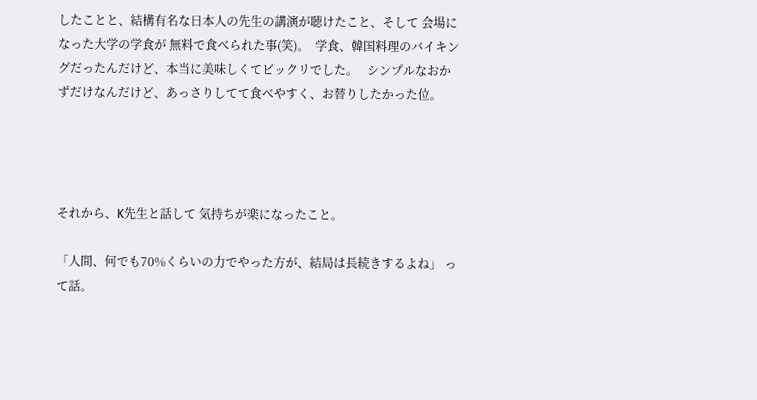したことと、結構有名な日本人の先生の講演が聴けたこと、そして 会場になった大学の学食が 無料で食べられた事(笑)。  学食、韓国料理のバイキングだったんだけど、本当に美味しくてビックリでした。   シンプルなおかずだけなんだけど、あっさりしてて食べやすく、お替りしたかった位。




それから、K先生と話して 気持ちが楽になったこと。

「人間、何でも70%くらいの力でやった方が、結局は長続きするよね」 って話。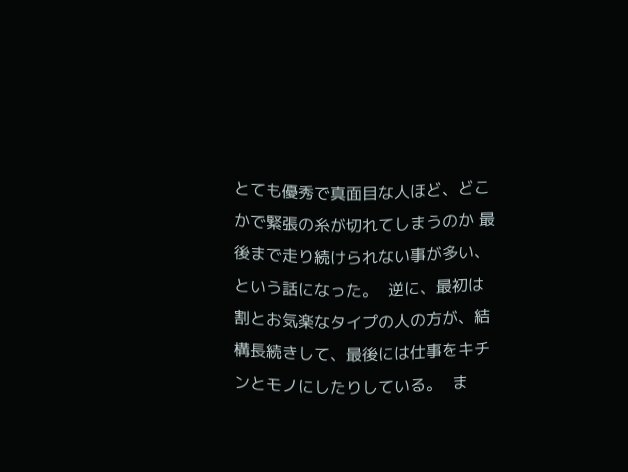とても優秀で真面目な人ほど、どこかで緊張の糸が切れてしまうのか 最後まで走り続けられない事が多い、という話になった。  逆に、最初は割とお気楽なタイプの人の方が、結構長続きして、最後には仕事をキチンとモノにしたりしている。  ま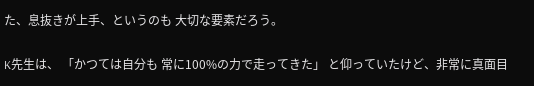た、息抜きが上手、というのも 大切な要素だろう。

K先生は、 「かつては自分も 常に100%の力で走ってきた」 と仰っていたけど、非常に真面目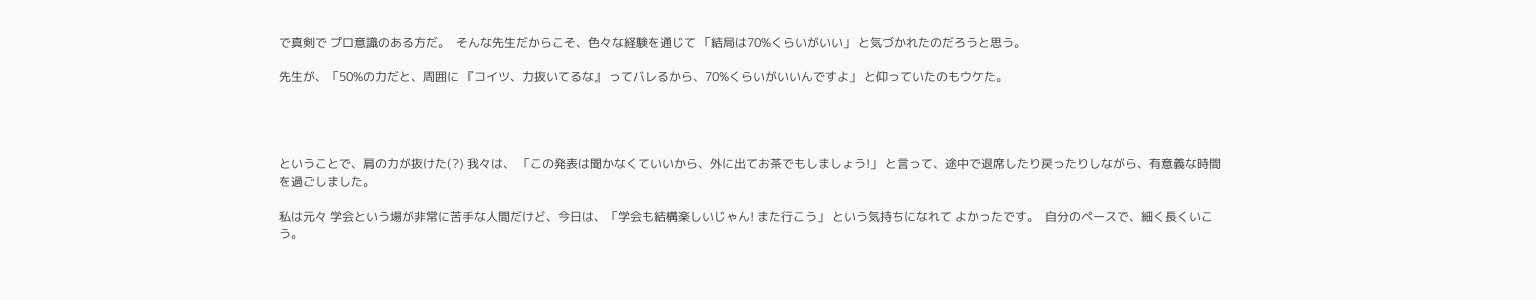で真剣で プロ意識のある方だ。  そんな先生だからこそ、色々な経験を通じて 「結局は70%くらいがいい」 と気づかれたのだろうと思う。

先生が、「50%の力だと、周囲に 『コイツ、力抜いてるな』 ってバレるから、70%くらいがいいんですよ」 と仰っていたのもウケた。




ということで、肩の力が抜けた(?) 我々は、 「この発表は聞かなくていいから、外に出てお茶でもしましょう!」 と言って、途中で退席したり戻ったりしながら、有意義な時間を過ごしました。

私は元々 学会という場が非常に苦手な人間だけど、今日は、「学会も結構楽しいじゃん! また行こう」 という気持ちになれて よかったです。  自分のペースで、細く長くいこう。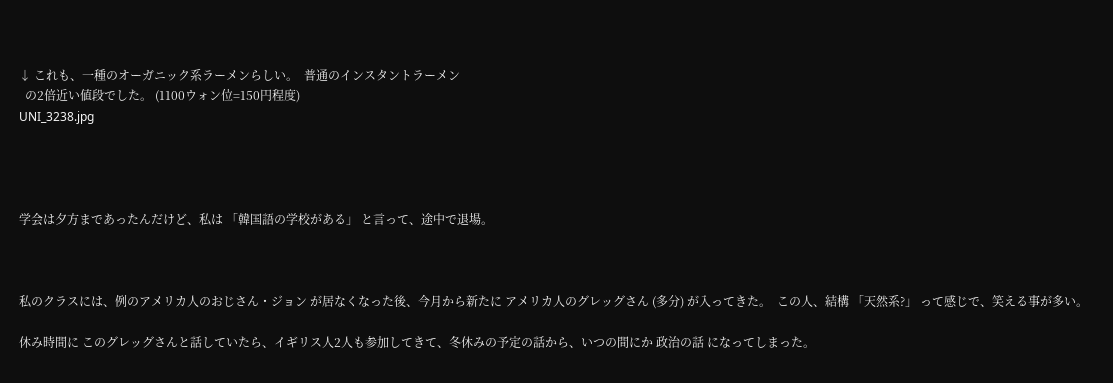↓ これも、一種のオーガニック系ラーメンらしい。  普通のインスタントラーメン
  の2倍近い値段でした。 (1100ウォン位=150円程度)
UNI_3238.jpg




学会は夕方まであったんだけど、私は 「韓国語の学校がある」 と言って、途中で退場。



私のクラスには、例のアメリカ人のおじさん・ジョン が居なくなった後、今月から新たに アメリカ人のグレッグさん (多分) が入ってきた。  この人、結構 「天然系?」 って感じで、笑える事が多い。

休み時間に このグレッグさんと話していたら、イギリス人2人も参加してきて、冬休みの予定の話から、いつの間にか 政治の話 になってしまった。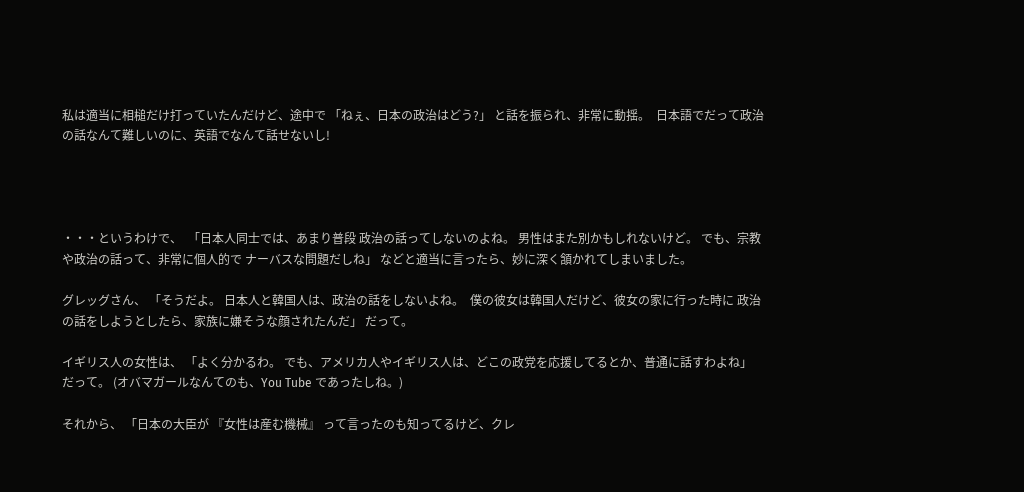私は適当に相槌だけ打っていたんだけど、途中で 「ねぇ、日本の政治はどう?」 と話を振られ、非常に動揺。  日本語でだって政治の話なんて難しいのに、英語でなんて話せないし!




・・・というわけで、  「日本人同士では、あまり普段 政治の話ってしないのよね。 男性はまた別かもしれないけど。 でも、宗教や政治の話って、非常に個人的で ナーバスな問題だしね」 などと適当に言ったら、妙に深く頷かれてしまいました。

グレッグさん、 「そうだよ。 日本人と韓国人は、政治の話をしないよね。  僕の彼女は韓国人だけど、彼女の家に行った時に 政治の話をしようとしたら、家族に嫌そうな顔されたんだ」 だって。

イギリス人の女性は、 「よく分かるわ。 でも、アメリカ人やイギリス人は、どこの政党を応援してるとか、普通に話すわよね」 だって。 (オバマガールなんてのも、You Tube であったしね。)

それから、 「日本の大臣が 『女性は産む機械』 って言ったのも知ってるけど、クレ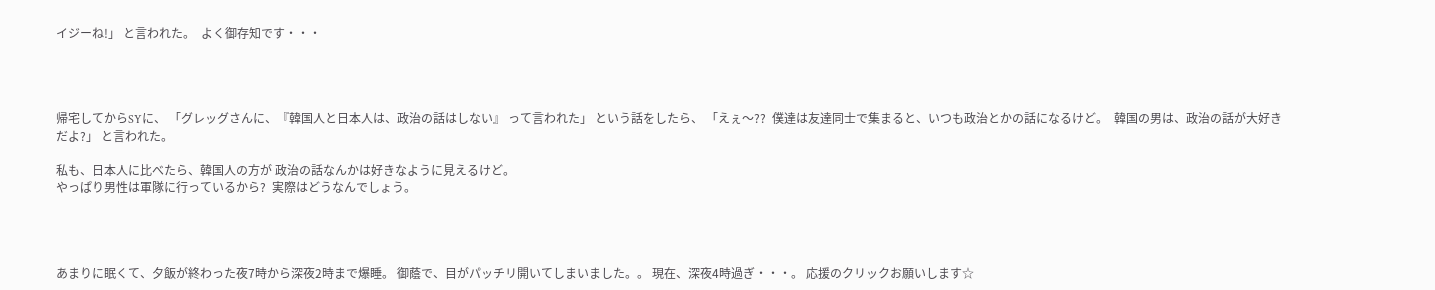イジーね!」 と言われた。  よく御存知です・・・




帰宅してからSYに、 「グレッグさんに、『韓国人と日本人は、政治の話はしない』 って言われた」 という話をしたら、 「えぇ〜??  僕達は友達同士で集まると、いつも政治とかの話になるけど。  韓国の男は、政治の話が大好きだよ?」 と言われた。

私も、日本人に比べたら、韓国人の方が 政治の話なんかは好きなように見えるけど。
やっぱり男性は軍隊に行っているから?  実際はどうなんでしょう。




あまりに眠くて、夕飯が終わった夜7時から深夜2時まで爆睡。 御蔭で、目がパッチリ開いてしまいました。。 現在、深夜4時過ぎ・・・。 応援のクリックお願いします☆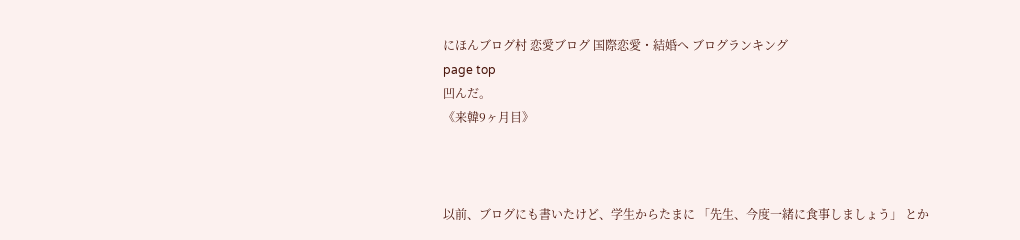にほんブログ村 恋愛ブログ 国際恋愛・結婚へ ブログランキング
page top
凹んだ。
《来韓9ヶ月目》



以前、ブログにも書いたけど、学生からたまに 「先生、今度一緒に食事しましょう」 とか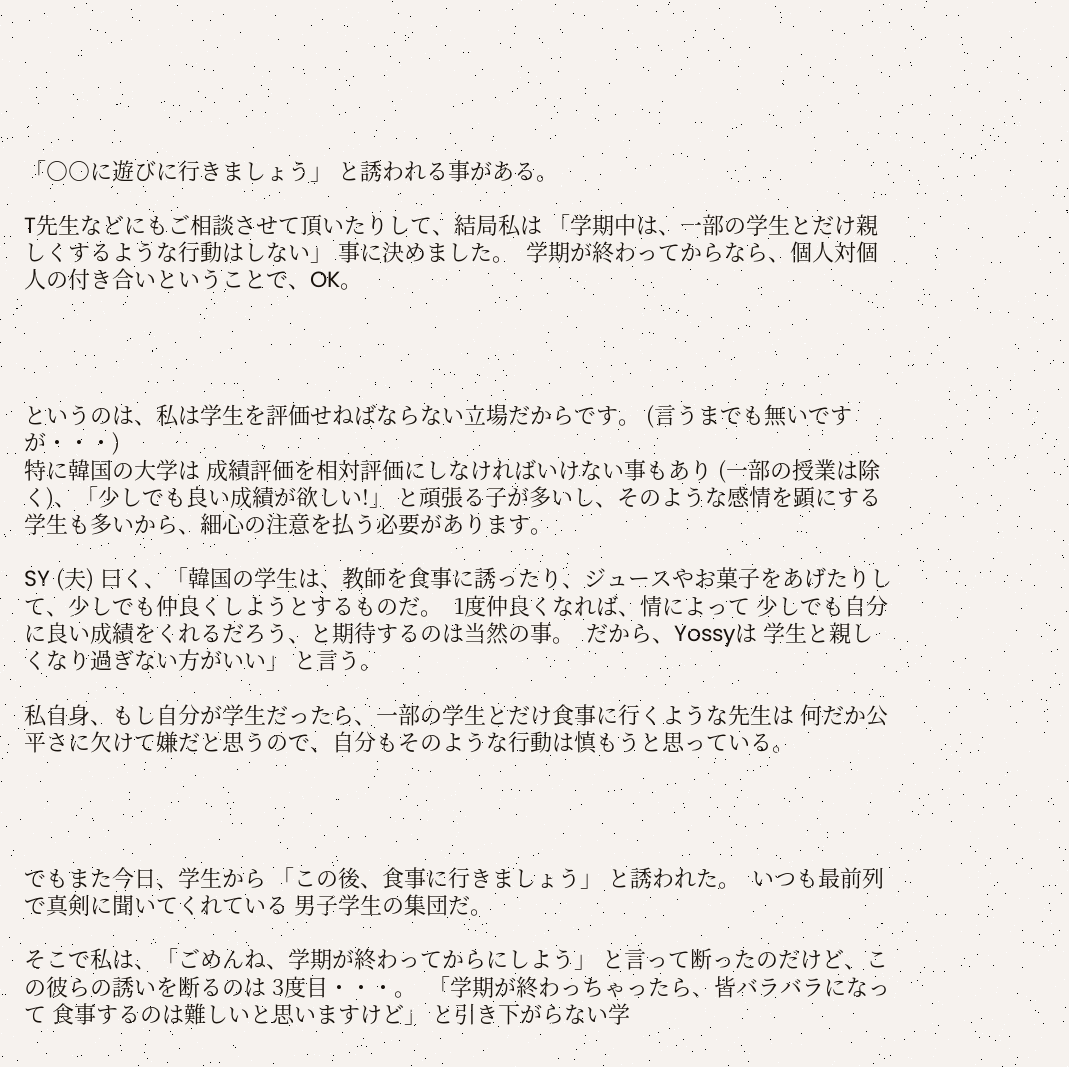「○○に遊びに行きましょう」 と誘われる事がある。

T先生などにもご相談させて頂いたりして、結局私は 「学期中は、一部の学生とだけ親しくするような行動はしない」 事に決めました。  学期が終わってからなら、個人対個人の付き合いということで、OK。




というのは、私は学生を評価せねばならない立場だからです。 (言うまでも無いですが・・・)
特に韓国の大学は 成績評価を相対評価にしなければいけない事もあり (一部の授業は除く)、「少しでも良い成績が欲しい!」 と頑張る子が多いし、そのような感情を顕にする学生も多いから、細心の注意を払う必要があります。

SY (夫) 曰く、「韓国の学生は、教師を食事に誘ったり、ジュースやお菓子をあげたりして、少しでも仲良くしようとするものだ。  1度仲良くなれば、情によって 少しでも自分に良い成績をくれるだろう、と期待するのは当然の事。  だから、Yossyは 学生と親しくなり過ぎない方がいい」 と言う。

私自身、もし自分が学生だったら、一部の学生とだけ食事に行くような先生は 何だか公平さに欠けて嫌だと思うので、自分もそのような行動は慎もうと思っている。




でもまた今日、学生から 「この後、食事に行きましょう」 と誘われた。  いつも最前列で真剣に聞いてくれている 男子学生の集団だ。

そこで私は、「ごめんね、学期が終わってからにしよう」 と言って断ったのだけど、この彼らの誘いを断るのは 3度目・・・。  「学期が終わっちゃったら、皆バラバラになって 食事するのは難しいと思いますけど」 と引き下がらない学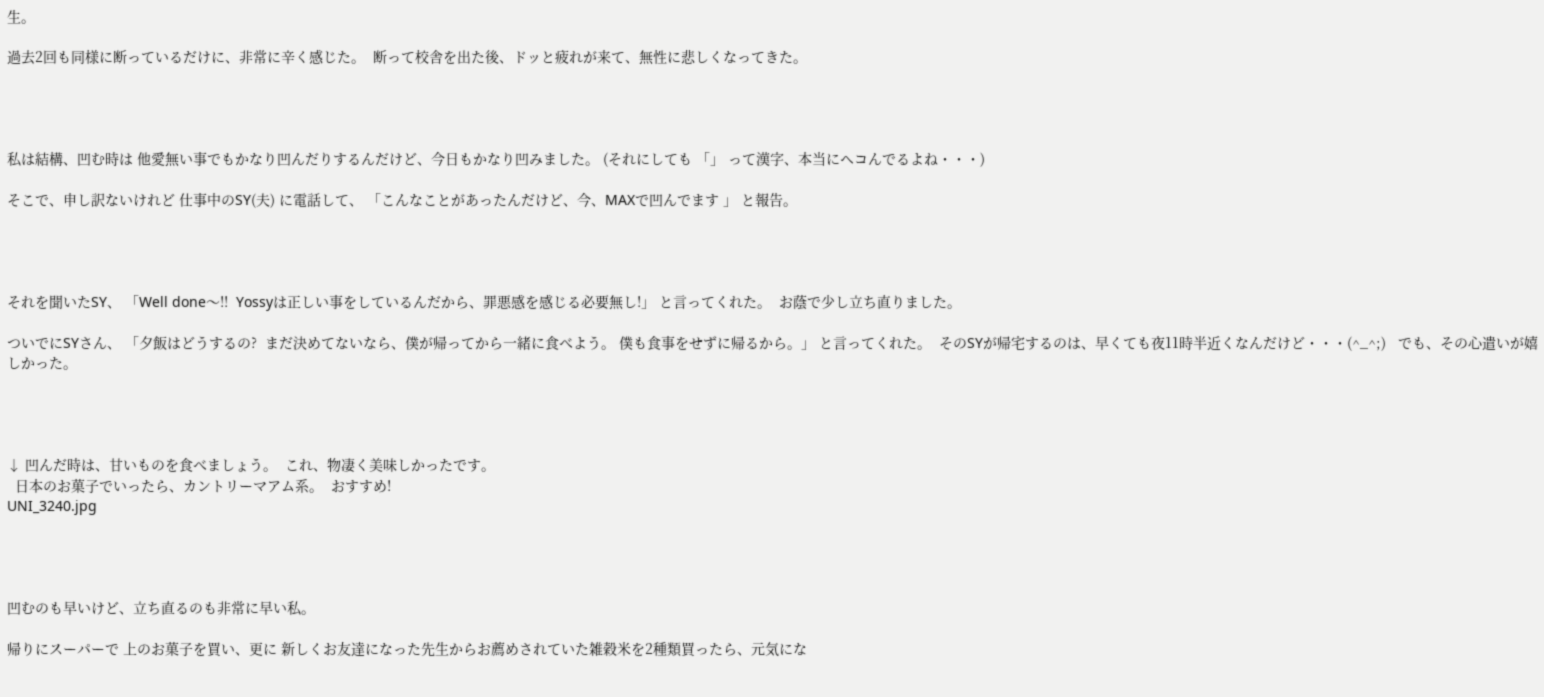生。

過去2回も同様に断っているだけに、非常に辛く感じた。  断って校舎を出た後、ドッと疲れが来て、無性に悲しくなってきた。




私は結構、凹む時は 他愛無い事でもかなり凹んだりするんだけど、今日もかなり凹みました。 (それにしても 「」 って漢字、本当にヘコんでるよね・・・)

そこで、申し訳ないけれど 仕事中のSY(夫) に電話して、 「こんなことがあったんだけど、今、MAXで凹んでます 」 と報告。




それを聞いたSY、 「Well done〜!!  Yossyは正しい事をしているんだから、罪悪感を感じる必要無し!」 と言ってくれた。  お蔭で少し立ち直りました。

ついでにSYさん、 「夕飯はどうするの?  まだ決めてないなら、僕が帰ってから一緒に食べよう。 僕も食事をせずに帰るから。」 と言ってくれた。  そのSYが帰宅するのは、早くても夜11時半近くなんだけど・・・(^_^;)   でも、その心遣いが嬉しかった。




↓ 凹んだ時は、甘いものを食べましょう。  これ、物凄く美味しかったです。
  日本のお菓子でいったら、カントリーマアム系。  おすすめ!
UNI_3240.jpg




凹むのも早いけど、立ち直るのも非常に早い私。

帰りにスーパーで 上のお菓子を買い、更に 新しくお友達になった先生からお薦めされていた雑穀米を2種類買ったら、元気にな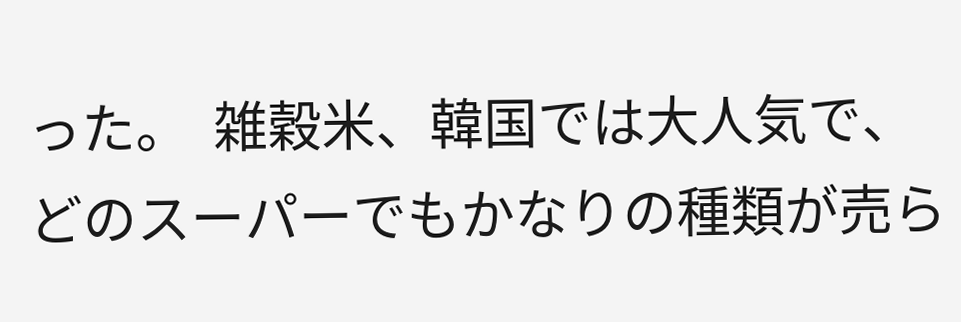った。  雑穀米、韓国では大人気で、どのスーパーでもかなりの種類が売ら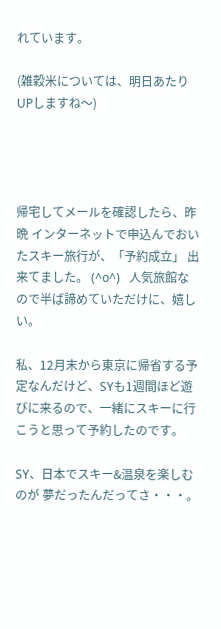れています。

(雑穀米については、明日あたりUPしますね〜)




帰宅してメールを確認したら、昨晩 インターネットで申込んでおいたスキー旅行が、「予約成立」 出来てました。 (^o^)   人気旅館なので半ば諦めていただけに、嬉しい。

私、12月末から東京に帰省する予定なんだけど、SYも1週間ほど遊びに来るので、一緒にスキーに行こうと思って予約したのです。

SY、日本でスキー&温泉を楽しむのが 夢だったんだってさ・・・。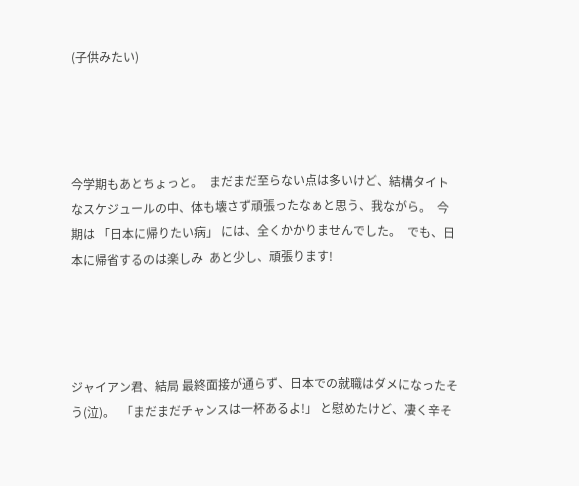(子供みたい)




今学期もあとちょっと。  まだまだ至らない点は多いけど、結構タイトなスケジュールの中、体も壊さず頑張ったなぁと思う、我ながら。  今期は 「日本に帰りたい病」 には、全くかかりませんでした。  でも、日本に帰省するのは楽しみ  あと少し、頑張ります!




ジャイアン君、結局 最終面接が通らず、日本での就職はダメになったそう(泣)。  「まだまだチャンスは一杯あるよ!」 と慰めたけど、凄く辛そ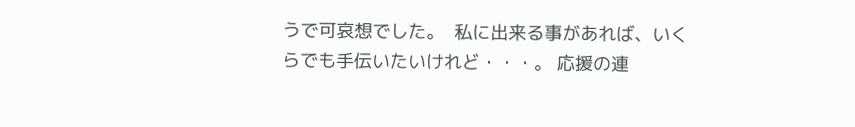うで可哀想でした。  私に出来る事があれば、いくらでも手伝いたいけれど・・・。 応援の連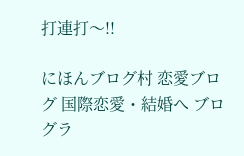打連打〜!!

にほんブログ村 恋愛ブログ 国際恋愛・結婚へ ブログラ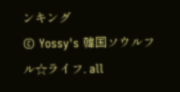ンキング
© Yossy's 韓国ソウルフル☆ライフ. all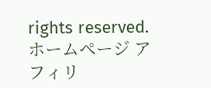rights reserved.
ホームページ アフィリ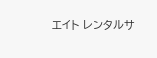エイト レンタルサ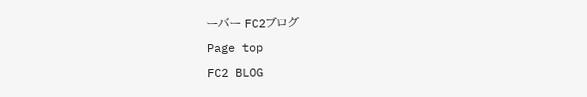ーバー FC2ブログ
Page top
FC2 BLOG